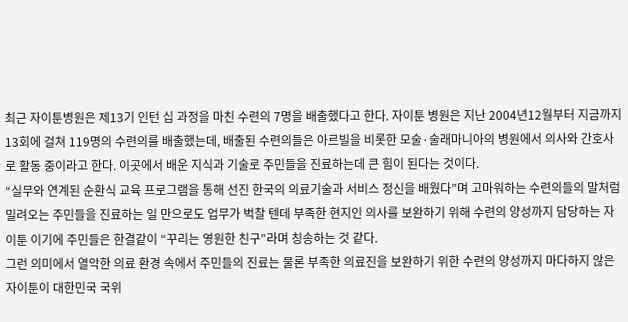최근 자이툰병원은 제13기 인턴 십 과정을 마친 수련의 7명을 배출했다고 한다. 자이툰 병원은 지난 2004년12월부터 지금까지 13회에 걸쳐 119명의 수련의를 배출했는데, 배출된 수련의들은 아르빌을 비롯한 모술·술래마니아의 병원에서 의사와 간호사로 활동 중이라고 한다. 이곳에서 배운 지식과 기술로 주민들을 진료하는데 큰 힘이 된다는 것이다.
“실무와 연계된 순환식 교육 프로그램을 통해 선진 한국의 의료기술과 서비스 정신을 배웠다”며 고마워하는 수련의들의 말처럼 밀려오는 주민들을 진료하는 일 만으로도 업무가 벅찰 텐데 부족한 현지인 의사를 보완하기 위해 수련의 양성까지 담당하는 자이툰 이기에 주민들은 한결같이 “꾸리는 영원한 친구”라며 칭송하는 것 같다.
그런 의미에서 열악한 의료 환경 속에서 주민들의 진료는 물론 부족한 의료진을 보완하기 위한 수련의 양성까지 마다하지 않은 자이툰이 대한민국 국위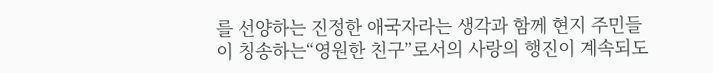를 선양하는 진정한 애국자라는 생각과 함께 현지 주민들이 칭송하는“영원한 친구”로서의 사랑의 행진이 계속되도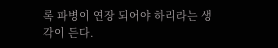록 파병이 연장 되어야 하리라는 생각이 든다.